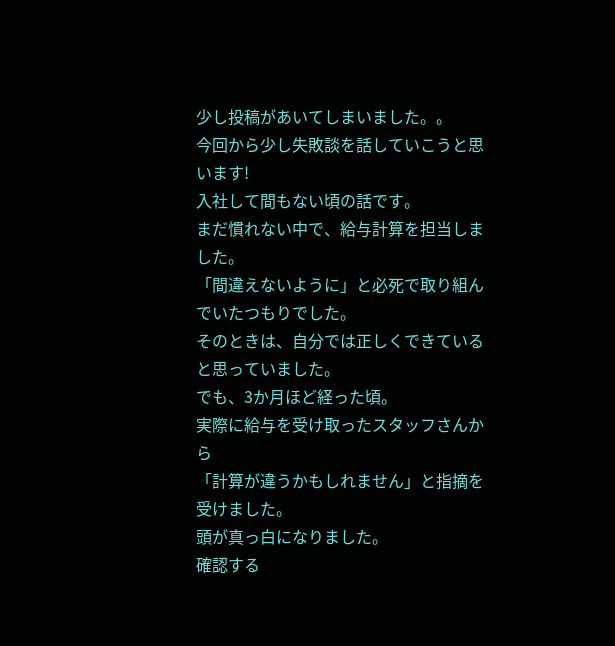少し投稿があいてしまいました。。
今回から少し失敗談を話していこうと思います!
入社して間もない頃の話です。
まだ慣れない中で、給与計算を担当しました。
「間違えないように」と必死で取り組んでいたつもりでした。
そのときは、自分では正しくできていると思っていました。
でも、3か月ほど経った頃。
実際に給与を受け取ったスタッフさんから
「計算が違うかもしれません」と指摘を受けました。
頭が真っ白になりました。
確認する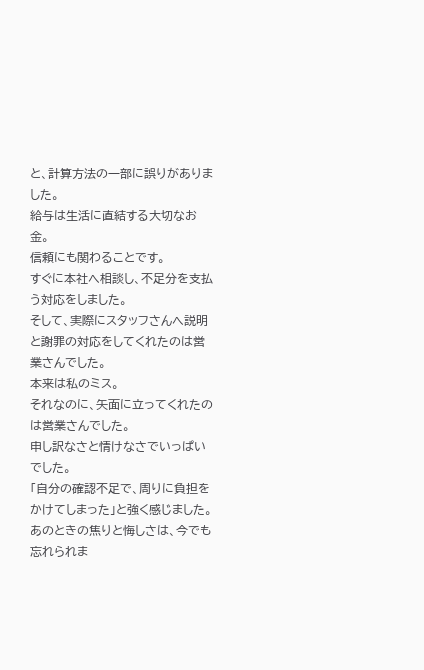と、計算方法の一部に誤りがありました。
給与は生活に直結する大切なお金。
信頼にも関わることです。
すぐに本社へ相談し、不足分を支払う対応をしました。
そして、実際にスタッフさんへ説明と謝罪の対応をしてくれたのは営業さんでした。
本来は私のミス。
それなのに、矢面に立ってくれたのは営業さんでした。
申し訳なさと情けなさでいっぱいでした。
「自分の確認不足で、周りに負担をかけてしまった」と強く感じました。
あのときの焦りと悔しさは、今でも忘れられま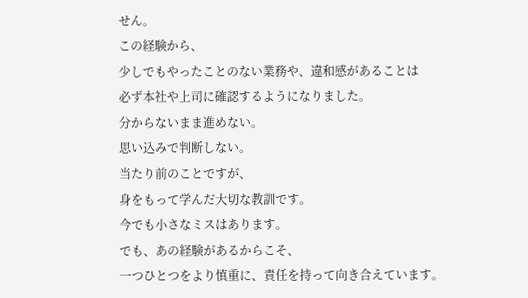せん。
この経験から、
少しでもやったことのない業務や、違和感があることは
必ず本社や上司に確認するようになりました。
分からないまま進めない。
思い込みで判断しない。
当たり前のことですが、
身をもって学んだ大切な教訓です。
今でも小さなミスはあります。
でも、あの経験があるからこそ、
一つひとつをより慎重に、責任を持って向き合えています。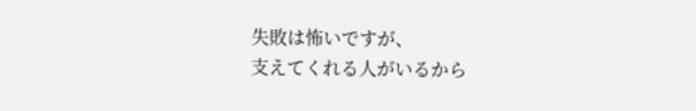失敗は怖いですが、
支えてくれる人がいるから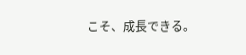こそ、成長できる。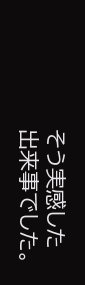そう実感した出来事でした。